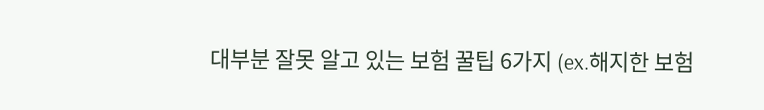대부분 잘못 알고 있는 보험 꿀팁 6가지 (ex.해지한 보험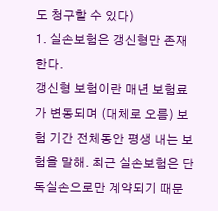도 청구할 수 있다)
1. 실손보험은 갱신형만 존재한다.
갱신형 보험이란 매년 보험료가 변동되며 (대체로 오름) 보험 기간 전체동안 평생 내는 보험을 말해. 최근 실손보험은 단독실손으로만 계약되기 때문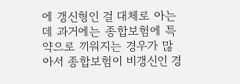에 갱신형인 걸 대체로 아는데 과거에는 종합보험에 특약으로 끼워지는 경우가 많아서 종합보험이 비갱신인 경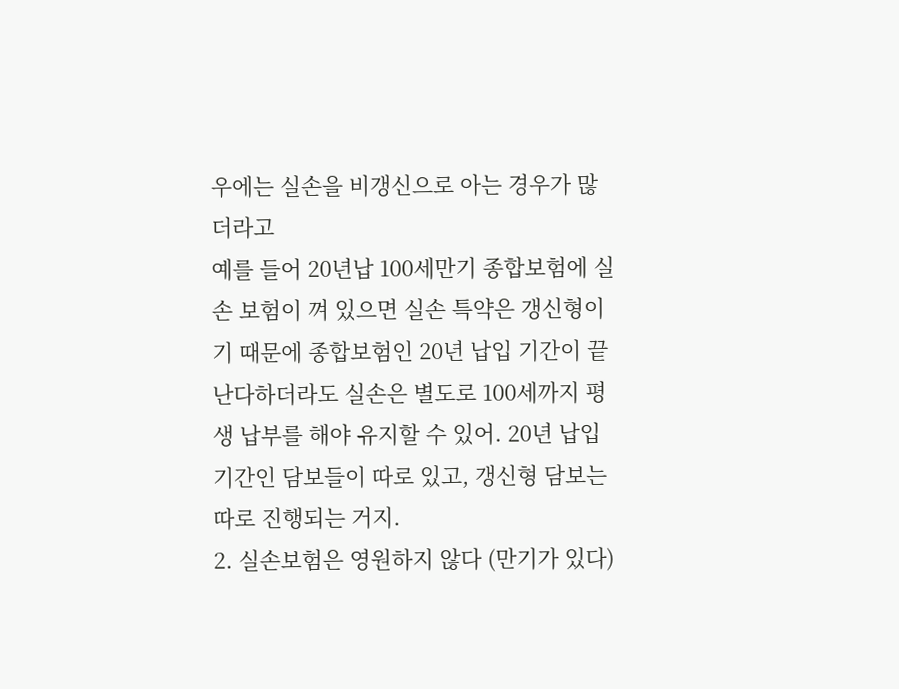우에는 실손을 비갱신으로 아는 경우가 많더라고
예를 들어 20년납 100세만기 종합보험에 실손 보험이 껴 있으면 실손 특약은 갱신형이기 때문에 종합보험인 20년 납입 기간이 끝난다하더라도 실손은 별도로 100세까지 평생 납부를 해야 유지할 수 있어. 20년 납입기간인 담보들이 따로 있고, 갱신형 담보는 따로 진행되는 거지.
2. 실손보험은 영원하지 않다 (만기가 있다)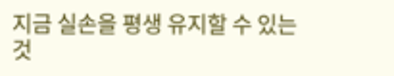지금 실손을 평생 유지할 수 있는 것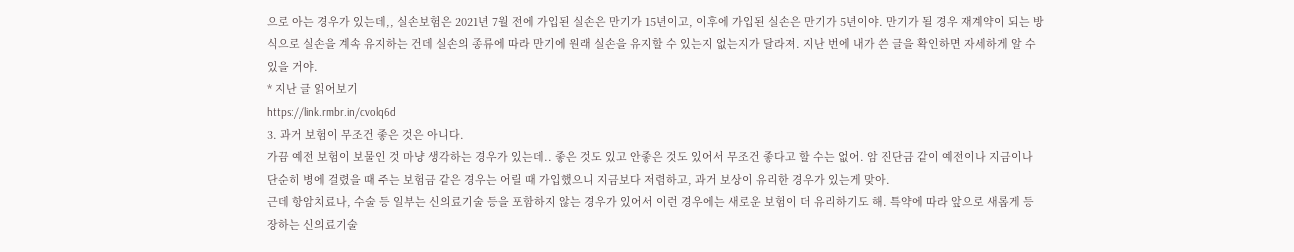으로 아는 경우가 있는데,, 실손보험은 2021년 7월 전에 가입된 실손은 만기가 15년이고, 이후에 가입된 실손은 만기가 5년이야. 만기가 될 경우 재계약이 되는 방식으로 실손을 계속 유지하는 건데 실손의 종류에 따라 만기에 원래 실손을 유지할 수 있는지 없는지가 달라져. 지난 번에 내가 쓴 글을 확인하면 자세하게 알 수 있을 거야.
* 지난 글 읽어보기
https://link.rmbr.in/cvolq6d
3. 과거 보험이 무조건 좋은 것은 아니다.
가끔 예전 보험이 보물인 것 마냥 생각하는 경우가 있는데.. 좋은 것도 있고 안좋은 것도 있어서 무조건 좋다고 할 수는 없어. 암 진단금 같이 예전이나 지금이나 단순히 병에 걸렸을 때 주는 보험금 같은 경우는 어릴 때 가입했으니 지금보다 저렴하고, 과거 보상이 유리한 경우가 있는게 맞아.
근데 항암치료나, 수술 등 일부는 신의료기술 등을 포함하지 않는 경우가 있어서 이런 경우에는 새로운 보험이 더 유리하기도 해. 특약에 따라 앞으로 새롭게 등장하는 신의료기술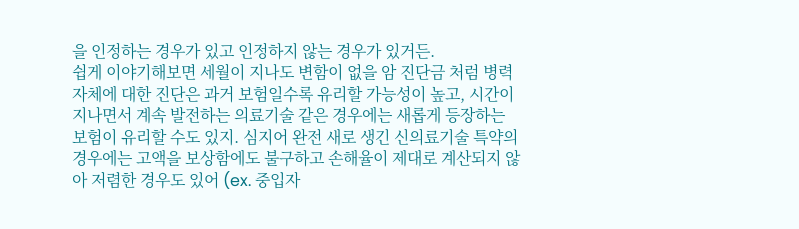을 인정하는 경우가 있고 인정하지 않는 경우가 있거든.
쉽게 이야기해보면 세월이 지나도 변함이 없을 암 진단금 처럼 병력 자체에 대한 진단은 과거 보험일수록 유리할 가능성이 높고, 시간이 지나면서 계속 발전하는 의료기술 같은 경우에는 새롭게 등장하는 보험이 유리할 수도 있지. 심지어 완전 새로 생긴 신의료기술 특약의 경우에는 고액을 보상함에도 불구하고 손해율이 제대로 계산되지 않아 저렴한 경우도 있어 (ex. 중입자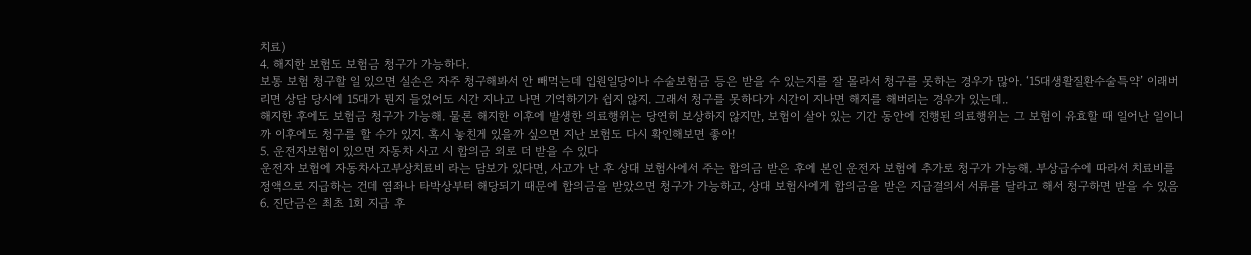치료)
4. 해지한 보험도 보험금 청구가 가능하다.
보통 보험 청구할 일 있으면 실손은 자주 청구해봐서 안 빼먹는데 입원일당이나 수술보험금 등은 받을 수 있는지를 잘 몰라서 청구를 못하는 경우가 많아. ‘15대생활질환수술특약’ 이래버리면 상담 당시에 15대가 뭔지 들었어도 시간 지나고 나면 기억하기가 쉽지 않지. 그래서 청구를 못하다가 시간이 지나면 해지를 해버리는 경우가 있는데..
해지한 후에도 보험금 청구가 가능해. 물론 해지한 이후에 발생한 의료행위는 당연히 보상하지 않지만, 보험이 살아 있는 기간 동안에 진행된 의료행위는 그 보험이 유효할 때 일어난 일이니까 이후에도 청구를 할 수가 있지. 혹시 놓친게 있을까 싶으면 지난 보험도 다시 확인해보면 좋아!
5. 운전자보험이 있으면 자동차 사고 시 합의금 외로 더 받을 수 있다
운전자 보험에 자동차사고부상치료비 라는 담보가 있다면, 사고가 난 후 상대 보험사에서 주는 합의금 받은 후에 본인 운전자 보험에 추가로 청구가 가능해. 부상급수에 따라서 치료비를 정액으로 지급하는 건데 염좌나 타박상부터 해당되기 때문에 합의금을 받았으면 청구가 가능하고, 상대 보험사에게 합의금을 받은 지급결의서 서류를 달라고 해서 청구하면 받을 수 있음
6. 진단금은 최초 1회 지급 후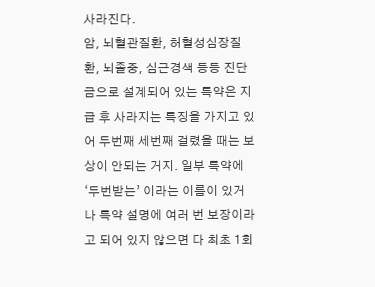사라진다.
암, 뇌혈관질환, 허혈성심장질환, 뇌졸중, 심근경색 등등 진단금으로 설계되어 있는 특약은 지급 후 사라지는 특징을 가지고 있어 두번째 세번째 걸렸을 때는 보상이 안되는 거지. 일부 특약에 ‘두번받는’ 이라는 이름이 있거나 특약 설명에 여러 번 보장이라고 되어 있지 않으면 다 최초 1회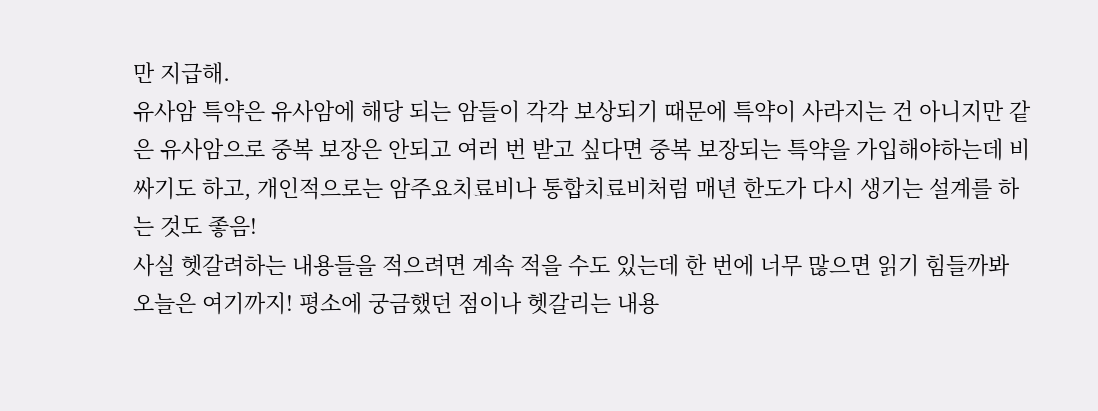만 지급해.
유사암 특약은 유사암에 해당 되는 암들이 각각 보상되기 때문에 특약이 사라지는 건 아니지만 같은 유사암으로 중복 보장은 안되고 여러 번 받고 싶다면 중복 보장되는 특약을 가입해야하는데 비싸기도 하고, 개인적으로는 암주요치료비나 통합치료비처럼 매년 한도가 다시 생기는 설계를 하는 것도 좋음!
사실 헷갈려하는 내용들을 적으려면 계속 적을 수도 있는데 한 번에 너무 많으면 읽기 힘들까봐 오늘은 여기까지! 평소에 궁금했던 점이나 헷갈리는 내용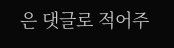은 댓글로 적어주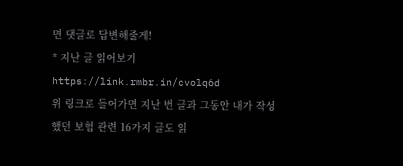면 댓글로 답변해줄게!
* 지난 글 읽어보기
https://link.rmbr.in/cvolq6d
위 링크로 들어가면 지난 번 글과 그동안 내가 작성했던 보험 관련 16가지 글도 읽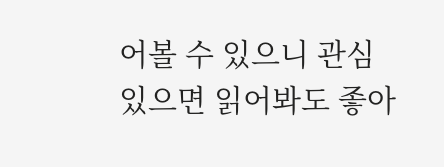어볼 수 있으니 관심 있으면 읽어봐도 좋아